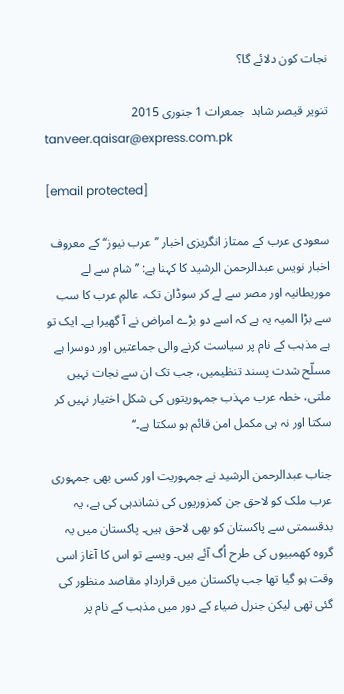نجات کون دلائے گا؟

تنویر قیصر شاہد  جمعرات 1 جنوری 2015
tanveer.qaisar@express.com.pk

[email protected]

سعودی عرب کے ممتاز انگریزی اخبار ’’عرب نیوز‘‘ کے معروف اخبار نویس عبدالرحمن الرشید کا کہنا ہے: ’’شام سے لے موریطانیہ اور مصر سے لے کر سوڈان تک، عالمِ عرب کا سب سے بڑا المیہ یہ ہے کہ اسے دو بڑے امراض نے آ گھیرا ہے۔ ایک تو ہے مذہب کے نام پر سیاست کرنے والی جماعتیں اور دوسرا ہے مسلّح شدت پسند تنظیمیں، جب تک ان سے نجات نہیں ملتی، خطہ عرب مہذب جمہوریتوں کی شکل اختیار نہیں کر سکتا اور نہ ہی مکمل امن قائم ہو سکتا ہے۔‘‘

جناب عبدالرحمن الرشید نے جمہوریت اور کسی بھی جمہوری عرب ملک کو لاحق جن کمزوریوں کی نشاندہی کی ہے، یہ بدقسمتی سے پاکستان کو بھی لاحق ہیں۔ پاکستان میں یہ گروہ کھمبیوں کی طرح اُگ آئے ہیں۔ ویسے تو اس کا آغاز اسی وقت ہو گیا تھا جب پاکستان میں قراردادِ مقاصد منظور کی گئی تھی لیکن جنرل ضیاء کے دور میں مذہب کے نام پر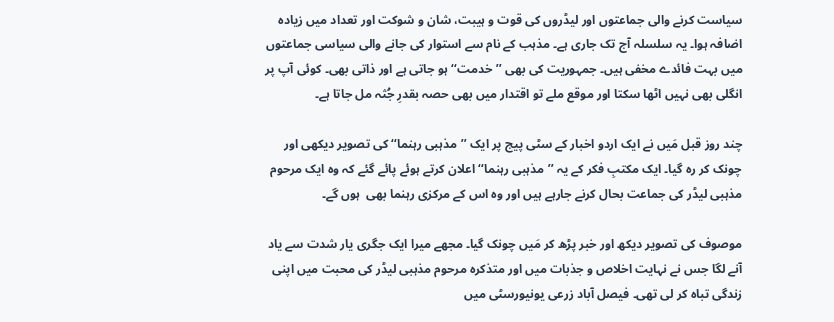سیاست کرنے والی جماعتوں اور لیڈروں کی قوت و ہیبت، شان و شوکت اور تعداد میں زیادہ اضافہ ہوا۔ یہ سلسلہ آج تک جاری ہے۔ مذہب کے نام سے استوار کی جانے والی سیاسی جماعتوں میں بہت فائدے مخفی ہیں۔ جمہوریت کی بھی ’’خدمت‘‘ ہو جاتی ہے اور ذاتی بھی۔ کوئی آپ پر انگلی بھی نہیں اٹھا سکتا اور موقع ملے تو اقتدار میں بھی حصہ بقدرِ جُثہ مل جاتا ہے۔

چند روز قبل مَیں نے ایک اردو اخبار کے سٹی پیج پر ایک ’’مذہبی رہنما‘‘ کی تصویر دیکھی اور چونک کر رہ گیا۔ ایک مکتبِ فکر کے یہ ’’مذہبی رہنما‘‘ اعلان کرتے ہوئے پائے گئے کہ وہ ایک مرحوم مذہبی لیڈر کی جماعت بحال کرنے جارہے ہیں اور وہ اس کے مرکزی رہنما بھی  ہوں گے۔

موصوف کی تصویر دیکھ اور خبر پڑھ کر مَیں چونک گیا۔ مجھے میرا ایک جگری یار شدت سے یاد آنے لگا جس نے نہایت اخلاص و جذبات میں اور متذکرہ مرحوم مذہبی لیڈر کی محبت میں اپنی زندگی تباہ کر لی تھی۔ فیصل آباد زرعی یونیورسٹی میں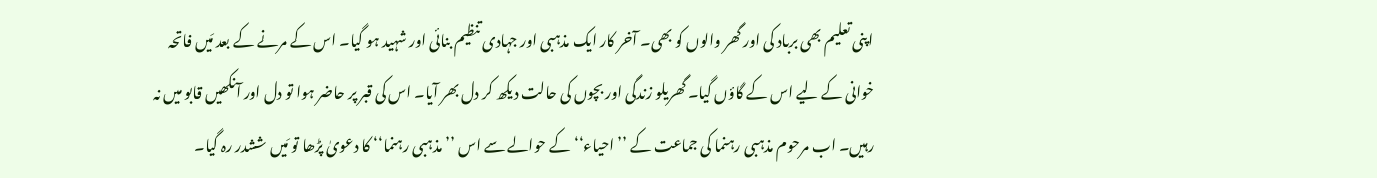اپنی تعلیم بھی برباد کی اور گھر والوں کو بھی۔ آخر کار ایک مذہبی اور جہادی تنظیم بنائی اور شہید ہو گیا۔ اس کے مرنے کے بعد مَیں فاتحہ خوانی کے لیے اس کے گاؤں گیا۔ گھریلو زندگی اور بچوں کی حالت دیکھ کر دل بھر آیا۔ اس کی قبر پر حاضر ہوا تو دل اور آنکھیں قابو میں نہ رہیں۔ اب مرحوم مذہبی رہنما کی جماعت کے ’’احیاء‘‘ کے حوالے سے اس ’’مذہبی رہنما‘‘ کا دعویٰ پڑھا تو مَیں ششدر رہ گیا۔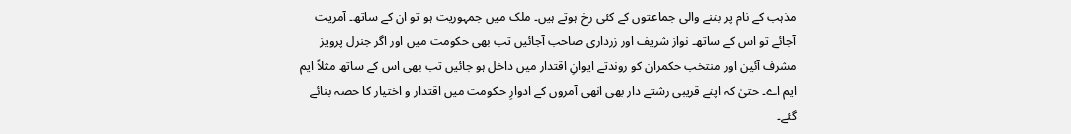مذہب کے نام پر بننے والی جماعتوں کے کئی رخ ہوتے ہیں۔ ملک میں جمہوریت ہو تو ان کے ساتھ۔ آمریت آجائے تو اس کے ساتھ۔ نواز شریف اور زرداری صاحب آجائیں تب بھی حکومت میں اور اگر جنرل پرویز مشرف آئین اور منتخب حکمران کو روندتے ایوانِ اقتدار میں داخل ہو جائیں تب بھی اس کے ساتھ مثلاً ایم ایم اے۔ حتیٰ کہ اپنے قریبی رشتے دار بھی انھی آمروں کے ادوارِ حکومت میں اقتدار و اختیار کا حصہ بنائے گئے۔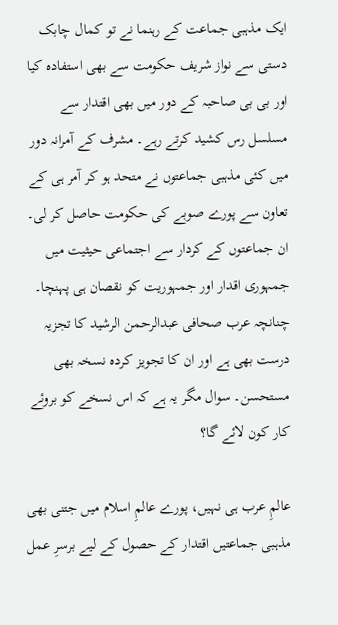ایک مذہبی جماعت کے رہنما نے تو کمال چابک دستی سے نواز شریف حکومت سے بھی استفادہ کیا اور بی بی صاحبہ کے دور میں بھی اقتدار سے مسلسل رس کشید کرتے رہے۔ مشرف کے آمرانہ دور میں کئی مذہبی جماعتوں نے متحد ہو کر آمر ہی کے تعاون سے پورے صوبے کی حکومت حاصل کر لی۔ ان جماعتوں کے کردار سے اجتماعی حیثیت میں جمہوری اقدار اور جمہوریت کو نقصان ہی پہنچا۔ چنانچہ عرب صحافی عبدالرحمن الرشید کا تجزیہ درست بھی ہے اور ان کا تجویز کردہ نسخہ بھی مستحسن۔ سوال مگر یہ ہے کہ اس نسخے کو بروئے کار کون لائے گا؟

عالمِ عرب ہی نہیں، پورے عالمِ اسلام میں جتنی بھی مذہبی جماعتیں اقتدار کے حصول کے لیے برسرِ عمل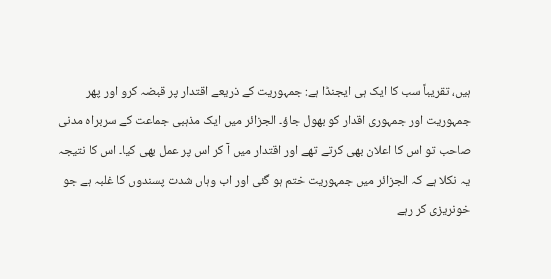ہیں، تقریباً سب کا ایک ہی ایجنڈا ہے: جمہوریت کے ذریعے اقتدار پر قبضہ کرو اور پھر جمہوریت اور جمہوری اقدار کو بھول جاؤ۔ الجزائر میں ایک مذہبی جماعت کے سربراہ مدنی صاحب تو اس کا اعلان بھی کرتے تھے اور اقتدار میں آ کر اس پر عمل بھی کیا۔ اس کا نتیجہ یہ نکلا ہے کہ الجزائر میں جمہوریت ختم ہو گئی اور اب وہاں شدت پسندوں کا غلبہ ہے جو خونریزی کر رہے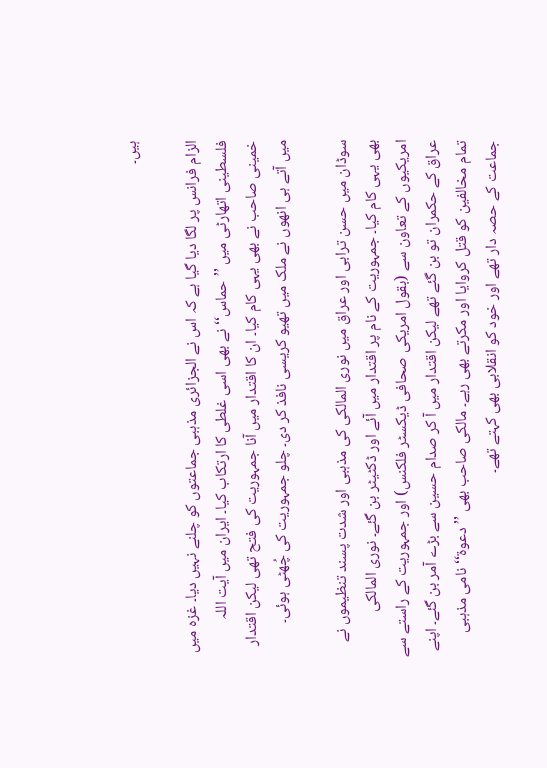ہیں۔

الزام فرانس پر لگا دیا گیا ہے کہ اس نے الجزائری مذہبی جماعتوں کو چلنے نہیں دیا۔ غزہ میں فلسطینی اتھارٹی میں ’’حماس‘‘ نے بھی اسی غلطی کا ارتکاب کیا۔ ایران میں آیت اللہ خمینی صاحب نے بھی یہی کام کیا۔ ان کا اقتدار میں آنا جمہوریت کی فتح تھی لیکن اقتدار میں آتے ہی انھوں نے ملک میں تھیو کریسی نافذ کر دی۔ چلو جمہوریت کی چُھٹی ہوئی۔

سوڈان میں حسن ترابی اور عراق میں نوری المالکی کی مذہبی اور شدت پسند تنظیموں نے بھی یہی کام کیا۔ جمہوریت کے نام پر اقتدار میں آئے اور ڈکٹیٹر بن گئے۔ نوری المالکی امریکیوں کے تعاون سے (بقول امریکی صحافی ڈیکسٹر فلکنس) اور جمہوریت کے راستے سے عراق کے حکمران تو بن گئے تھے لیکن اقتدار میں آ کر صدام حسین سے بڑے آمر بن گئے۔ اپنے تمام مخالفین کو قتل کروایا اور مکرتے بھی رہے۔ مالکی صاحب بھی ’’دعوۃ‘‘ نامی مذہبی جماعت کے حصہ دار تھے اور خود کو انقلابی بھی کہتے تھے۔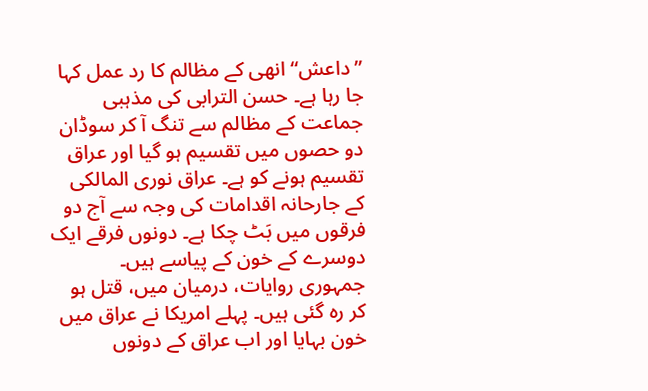’’داعش‘‘ انھی کے مظالم کا رد عمل کہا جا رہا ہے۔ حسن الترابی کی مذہبی جماعت کے مظالم سے تنگ آ کر سوڈان دو حصوں میں تقسیم ہو گیا اور عراق تقسیم ہونے کو ہے۔ عراق نوری المالکی کے جارحانہ اقدامات کی وجہ سے آج دو فرقوں میں بَٹ چکا ہے۔ دونوں فرقے ایک دوسرے کے خون کے پیاسے ہیں۔ جمہوری روایات، درمیان میں، قتل ہو کر رہ گئی ہیں۔ پہلے امریکا نے عراق میں خون بہایا اور اب عراق کے دونوں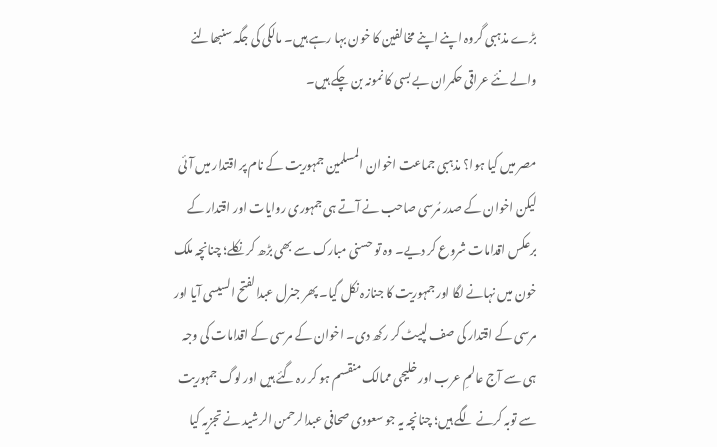بڑے مذہبی گروہ اپنے اپنے مخالفین کا خون بہا رہے ہیں۔ مالکی کی جگہ سنبھالنے والے نئے عراقی حکمران بے بسی کا نمونہ بن چکے ہیں۔

مصر میں کیا ہوا؟ مذہبی جماعت اخوان المسلمین جمہوریت کے نام پر اقتدار میں آئی لیکن اخوان کے صدر مُرسی صاحب نے آتے ہی جمہوری روایات اور اقتدار کے برعکس اقدامات شروع کر دیے۔ وہ تو حسنی مبارک سے بھی بڑھ کر نکلے؛ چنانچہ ملک خون میں نہانے لگا اور جمہوریت کا جنازہ نکل گیا۔ پھر جنرل عبدالفتح السیسی آیا اور مرسی کے اقتدار کی صف لپیٹ کر رکھ دی۔ اخوان کے مرسی کے اقدامات کی وجہ ہی سے آج عالمِ عرب اور خلیجی ممالک منقسم ہو کر رہ گئے ہیں اور لوگ جمہوریت سے توبہ کرنے لگے ہیں؛ چنانچہ یہ جو سعودی صحافی عبدالرحمن الرشید نے تجزیہ کیا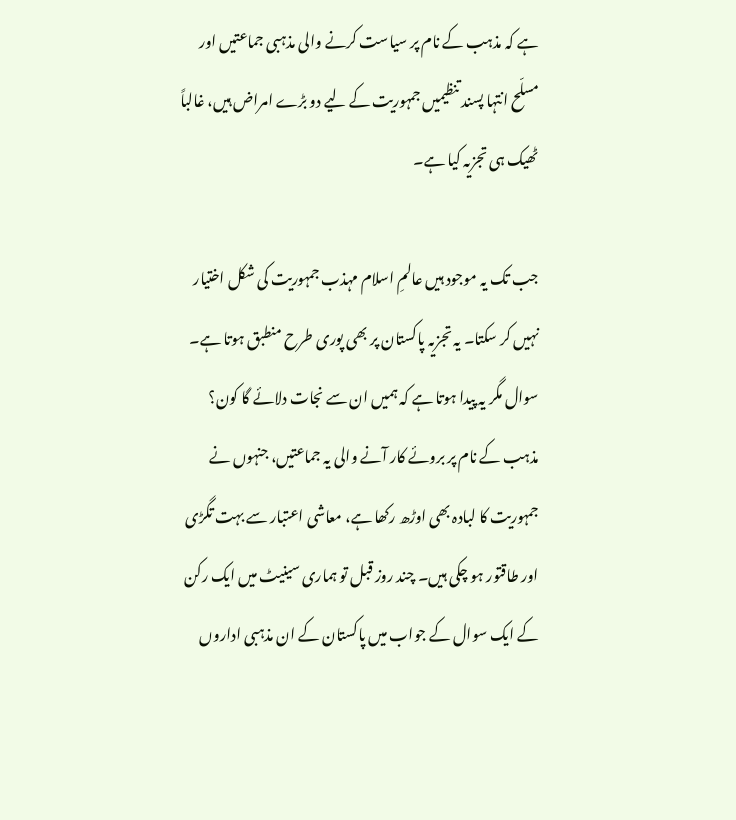ہے کہ مذہب کے نام پر سیاست کرنے والی مذہبی جماعتیں اور مسلّح انتہا پسند تنظیمیں جمہوریت کے لیے دو بڑے امراض ہیں، غالباً ٹھیک ہی تجزیہ کیا ہے۔

جب تک یہ موجود ہیں عالمِ اسلام مہذب جمہوریت کی شکل اختیار نہیں کر سکتا۔ یہ تجزیہ پاکستان پر بھی پوری طرح منطبق ہوتا ہے۔ سوال مگر یہ پیدا ہوتا ہے کہ ہمیں ان سے نجات دلائے گا کون؟ مذہب کے نام پر بروئے کار آنے والی یہ جماعتیں، جنہوں نے جمہوریت کا لبادہ بھی اوڑھ رکھا ہے، معاشی اعتبار سے بہت تگڑی اور طاقتور ہو چکی ہیں۔ چند روز قبل تو ہماری سینیٹ میں ایک رکن کے ایک سوال کے جواب میں پاکستان کے ان مذہبی اداروں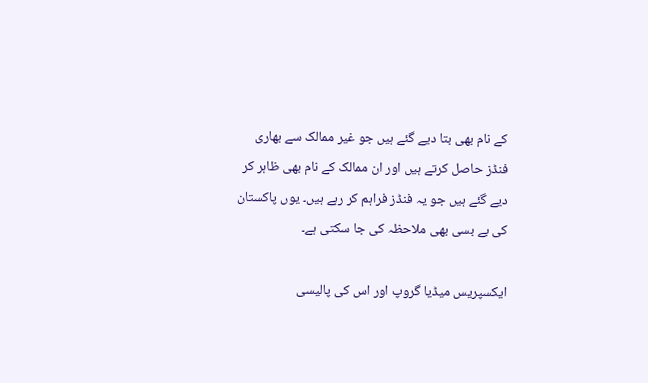کے نام بھی بتا دیے گئے ہیں جو غیر ممالک سے بھاری فنڈز حاصل کرتے ہیں اور ان ممالک کے نام بھی ظاہر کر دیے گئے ہیں جو یہ فنڈز فراہم کر رہے ہیں۔ یوں پاکستان کی بے بسی بھی ملاحظہ کی جا سکتی ہے۔

ایکسپریس میڈیا گروپ اور اس کی پالیسی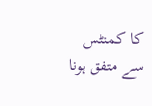کا کمنٹس سے متفق ہونا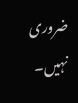ضروری نہیں۔